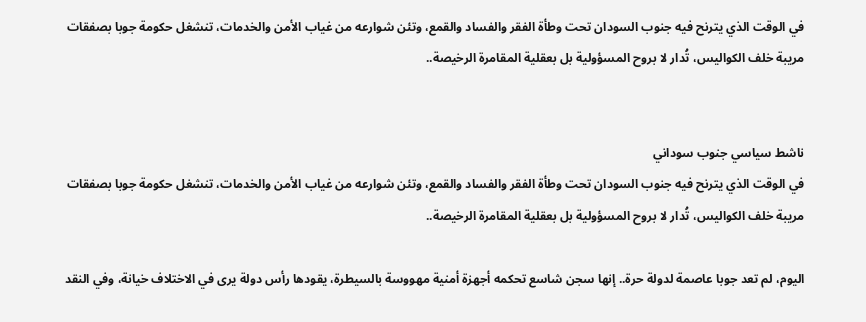في الوقت الذي يترنح فيه جنوب السودان تحت وطأة الفقر والفساد والقمع، وتئن شوارعه من غياب الأمن والخدمات، تنشغل حكومة جوبا بصفقات مريبة خلف الكواليس، تُدار لا بروح المسؤولية بل بعقلية المقامرة الرخيصة..


ناشط سياسي جنوب سوداني
في الوقت الذي يترنح فيه جنوب السودان تحت وطأة الفقر والفساد والقمع، وتئن شوارعه من غياب الأمن والخدمات، تنشغل حكومة جوبا بصفقات مريبة خلف الكواليس، تُدار لا بروح المسؤولية بل بعقلية المقامرة الرخيصة..

اليوم، لم تعد جوبا عاصمة لدولة حرة.. إنها سجن شاسع تحكمه أجهزة أمنية مهووسة بالسيطرة، يقودها رأس دولة يرى في الاختلاف خيانة، وفي النقد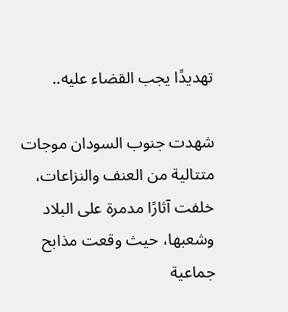تهديدًا يجب القضاء عليه..

شهدت جنوب السودان موجات متتالية من العنف والنزاعات، خلفت آثارًا مدمرة على البلاد وشعبها، حيث وقعت مذابح جماعية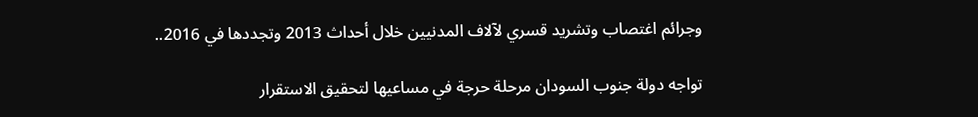وجرائم اغتصاب وتشريد قسري لآلاف المدنيين خلال أحداث 2013 وتجددها في 2016..

تواجه دولة جنوب السودان مرحلة حرجة في مساعيها لتحقيق الاستقرار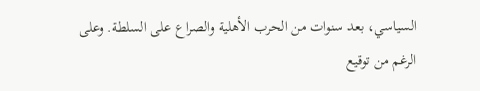السياسي، بعد سنوات من الحرب الأهلية والصراع على السلطة. وعلى الرغم من توقيع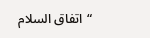“اتفاق السلام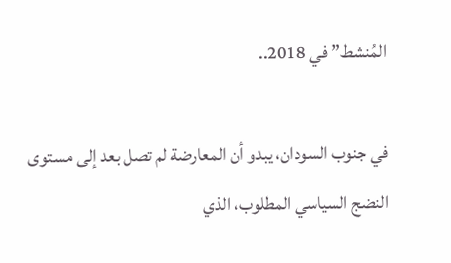المُنشط” في 2018..

في جنوب السودان، يبدو أن المعارضة لم تصل بعد إلى مستوى النضج السياسي المطلوب، الذي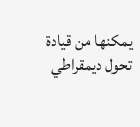يمكنها من قيادة تحول ديمقراطي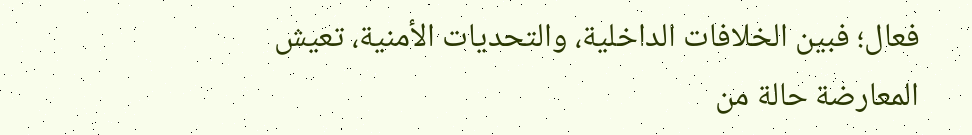فعال؛ فبين الخلافات الداخلية، والتحديات الأمنية، تعيش المعارضة حالة من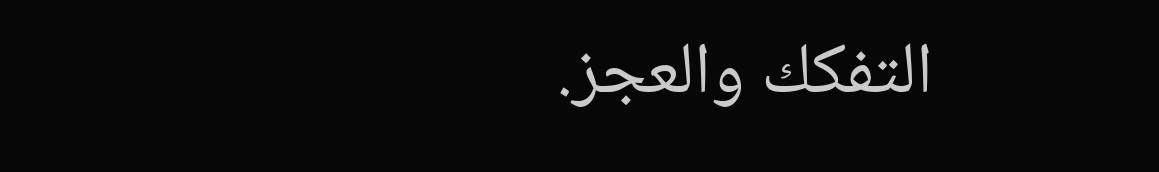التفكك والعجز.